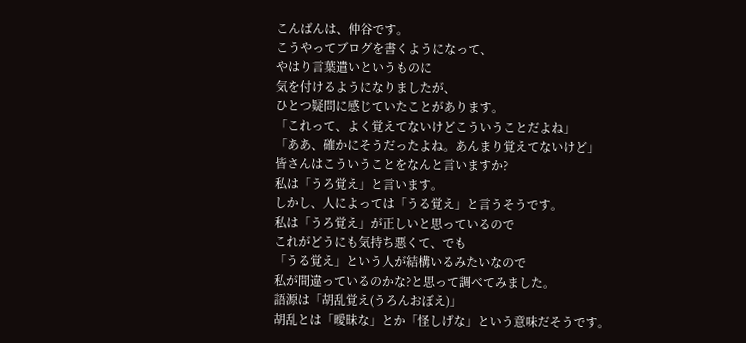こんばんは、仲谷です。
こうやってブログを書くようになって、
やはり言葉遣いというものに
気を付けるようになりましたが、
ひとつ疑問に感じていたことがあります。
「これって、よく覚えてないけどこういうことだよね」
「ああ、確かにそうだったよね。あんまり覚えてないけど」
皆さんはこういうことをなんと言いますか?
私は「うろ覚え」と言います。
しかし、人によっては「うる覚え」と言うそうです。
私は「うろ覚え」が正しいと思っているので
これがどうにも気持ち悪くて、でも
「うる覚え」という人が結構いるみたいなので
私が間違っているのかな?と思って調べてみました。
語源は「胡乱覚え(うろんおぼえ)」
胡乱とは「曖昧な」とか「怪しげな」という意味だそうです。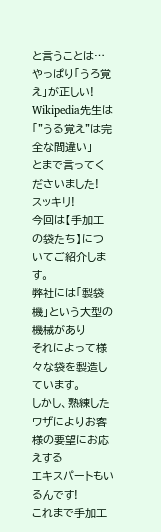と言うことは…やっぱり「うろ覚え」が正しい!
Wikipedia先生は「"うる覚え"は完全な間違い」
とまで言ってくださいました!
スッキリ!
今回は【手加工の袋たち】についてご紹介します。
弊社には「製袋機」という大型の機械があり
それによって様々な袋を製造しています。
しかし、熟練したワザによりお客様の要望にお応えする
エキスパートもいるんです!
これまで手加工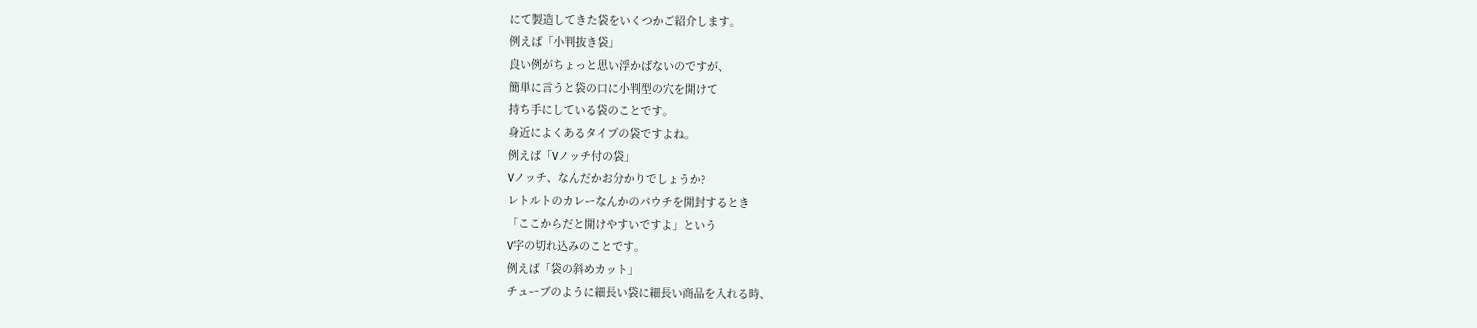にて製造してきた袋をいくつかご紹介します。
例えば「小判抜き袋」
良い例がちょっと思い浮かばないのですが、
簡単に言うと袋の口に小判型の穴を開けて
持ち手にしている袋のことです。
身近によくあるタイプの袋ですよね。
例えば「Vノッチ付の袋」
Vノッチ、なんだかお分かりでしょうか?
レトルトのカレーなんかのパウチを開封するとき
「ここからだと開けやすいですよ」という
V字の切れ込みのことです。
例えば「袋の斜めカット」
チューブのように細長い袋に細長い商品を入れる時、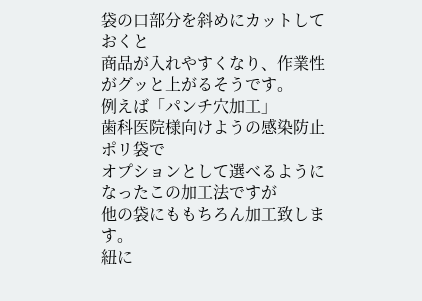袋の口部分を斜めにカットしておくと
商品が入れやすくなり、作業性がグッと上がるそうです。
例えば「パンチ穴加工」
歯科医院様向けようの感染防止ポリ袋で
オプションとして選べるようになったこの加工法ですが
他の袋にももちろん加工致します。
紐に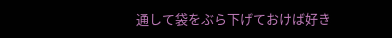通して袋をぶら下げておけば好き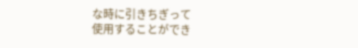な時に引きちぎって
使用することができ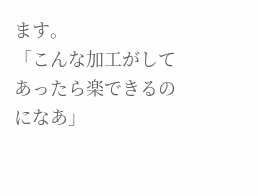ます。
「こんな加工がしてあったら楽できるのになあ」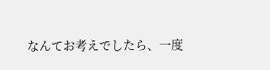なんてお考えでしたら、一度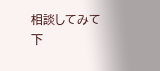相談してみて下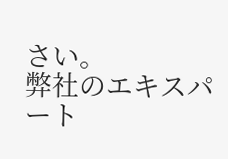さい。
弊社のエキスパート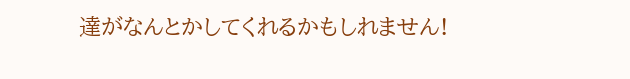達がなんとかしてくれるかもしれません!